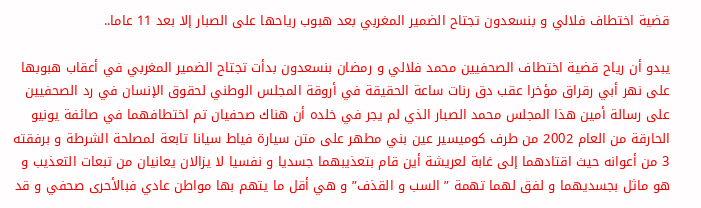قضية اختطاف فلالي و بنسعدون تجتاح الضمير المغربي بعد هبوب رياحها على الصبار إلا بعد 11 عاما..

يبدو أن رياح قضية اختطاف الصحفيين محمد فلالي و رمضان بنسعدون بدأت تجتاح الضمير المغربي في أعقاب هبوبها على نهر أبي رقراق مؤخرا عقب دق رنات ساعة الحقيقة في أروقة المجلس الوطني لحقوق الإنسان في رد الصحفيين على رسالة أمين هذا المجلس محمد الصبار الذي لم يجر في خلده أن هناك صحفيان تم اختطافهما في صائفة يونيو الحارقة من العام 2002 من طرف كوميسير عين بني مطهر على متن سيارة فياط سيانا تابعة لمصلحة الشرطة و برفقته 3 من أعوانه حيث اقتادهما إلى غابة لعريشة أين قام بتعذيبهما جسديا و نفسيا لا يزالان يعانيان من تبعات التعذيب و هو ماثل بجسديهما و لفق لهما تهمة ” السب و القذف” و هي أقل ما يتهم بها مواطن عادي فبالأحرى صحفي و قد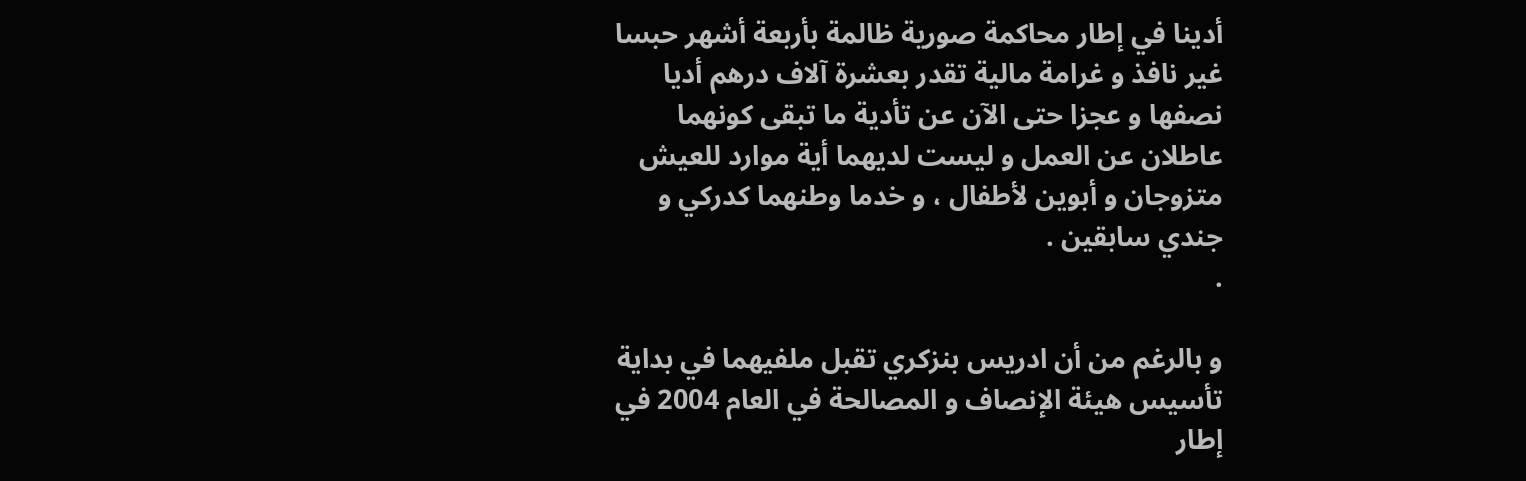أدينا في إطار محاكمة صورية ظالمة بأربعة أشهر حبسا غير نافذ و غرامة مالية تقدر بعشرة آلاف درهم أديا نصفها و عجزا حتى الآن عن تأدية ما تبقى كونهما عاطلان عن العمل و ليست لديهما أية موارد للعيش متزوجان و أبوين لأطفال ، و خدما وطنهما كدركي و جندي سابقين .
.

و بالرغم من أن ادريس بنزكري تقبل ملفيهما في بداية تأسيس هيئة الإنصاف و المصالحة في العام 2004 في إطار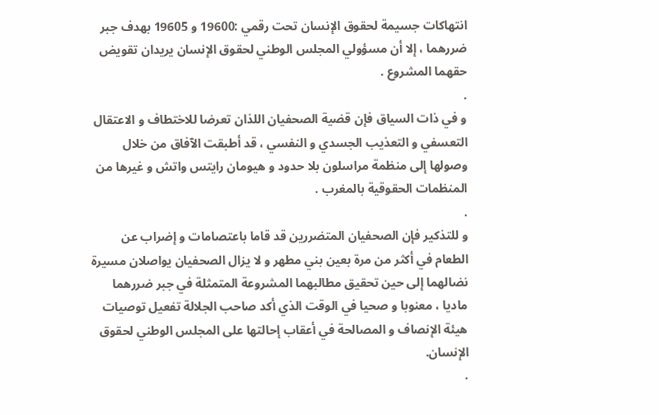انتهاكات جسيمة لحقوق الإنسان تحت رقمي :19600 و 19605 بهدف جبر ضررهما ، إلا أن مسؤولي المجلس الوطني لحقوق الإنسان يريدان تقويض حقهما المشروع .
.
و في ذات السياق فإن قضية الصحفيان اللذان تعرضا للاختطاف و الاعتقال التعسفي و التعذيب الجسدي و النفسي ، قد أطبقت الآفاق من خلال وصولها إلى منظمة مراسلون بلا حدود و هيومان رايتس واتش و غيرها من المنظمات الحقوقية بالمغرب .
.
و للتذكير فإن الصحفيان المتضررين قد قاما باعتصامات و إضراب عن الطعام في أكثر من مرة بعين بني مطهر و لا يزال الصحفيان يواصلان مسيرة نضالهما إلى حين تحقيق مطالبهما المشروعة المتمثلة في جبر ضررهما ماديا ، معنوبا و صحيا في الوقت الذي أكد صاحب الجلالة تفعيل توصيات هيئة الإنصاف و المصالحة في أعقاب إحالتها على المجلس الوطني لحقوق الإنسان.
.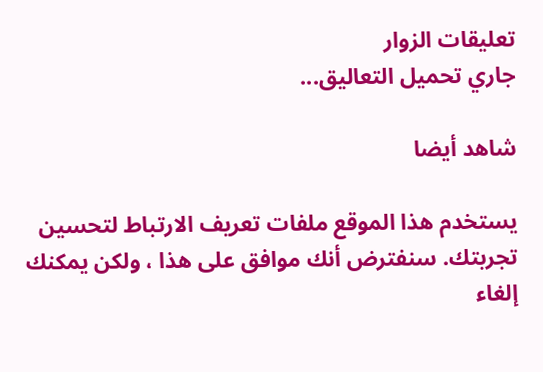تعليقات الزوار
جاري تحميل التعاليق...

شاهد أيضا

يستخدم هذا الموقع ملفات تعريف الارتباط لتحسين تجربتك. سنفترض أنك موافق على هذا ، ولكن يمكنك إلغاء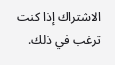الاشتراك إذا كنت ترغب في ذلك.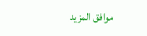موافق المزيد